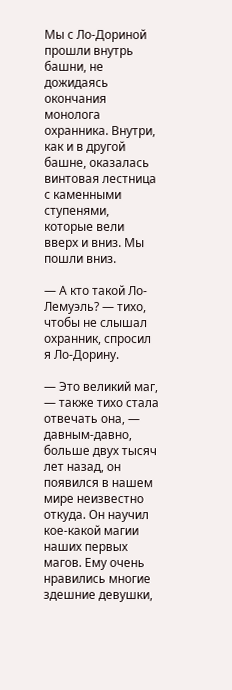Мы с Ло-Дориной прошли внутрь башни, не дожидаясь окончания монолога охранника. Внутри, как и в другой башне, оказалась винтовая лестница с каменными ступенями, которые вели вверх и вниз. Мы пошли вниз.

— А кто такой Ло-Лемуэль? — тихо, чтобы не слышал охранник, спросил я Ло-Дорину.

— Это великий маг, — также тихо стала отвечать она, — давным-давно, больше двух тысяч лет назад, он появился в нашем мире неизвестно откуда. Он научил кое-какой магии наших первых магов. Ему очень нравились многие здешние девушки,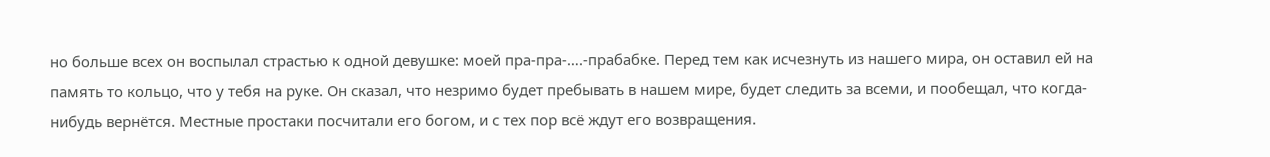но больше всех он воспылал страстью к одной девушке: моей пра-пра-….-прабабке. Перед тем как исчезнуть из нашего мира, он оставил ей на память то кольцо, что у тебя на руке. Он сказал, что незримо будет пребывать в нашем мире, будет следить за всеми, и пообещал, что когда-нибудь вернётся. Местные простаки посчитали его богом, и с тех пор всё ждут его возвращения.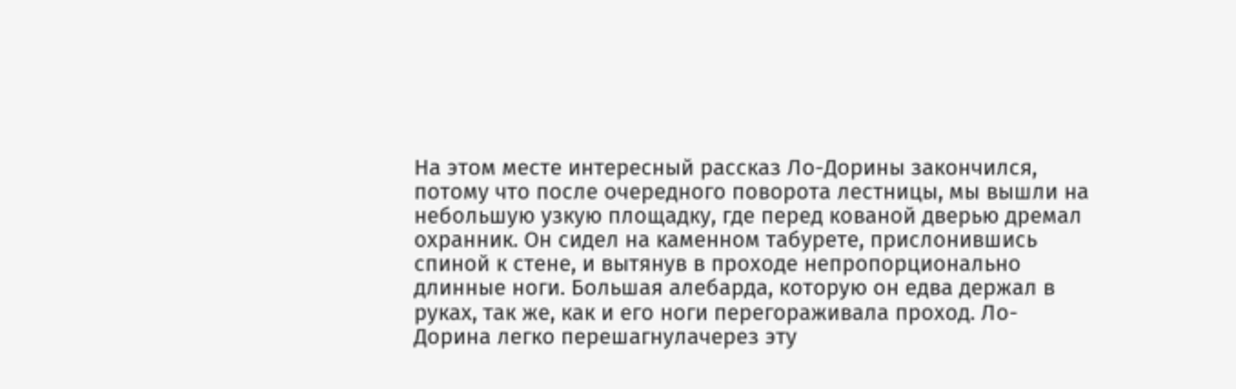На этом месте интересный рассказ Ло-Дорины закончился, потому что после очередного поворота лестницы, мы вышли на небольшую узкую площадку, где перед кованой дверью дремал охранник. Он сидел на каменном табурете, прислонившись спиной к стене, и вытянув в проходе непропорционально длинные ноги. Большая алебарда, которую он едва держал в руках, так же, как и его ноги перегораживала проход. Ло-Дорина легко перешагнулачерез эту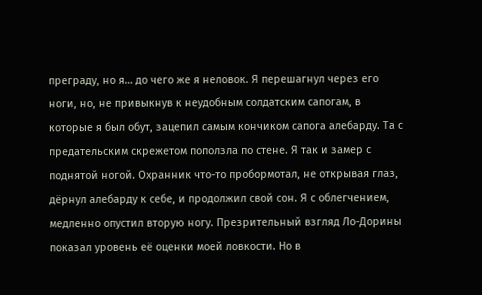преграду, но я… до чего же я неловок. Я перешагнул через его ноги, но, не привыкнув к неудобным солдатским сапогам, в которые я был обут, зацепил самым кончиком сапога алебарду. Та с предательским скрежетом поползла по стене. Я так и замер с поднятой ногой. Охранник что-то пробормотал, не открывая глаз, дёрнул алебарду к себе, и продолжил свой сон. Я с облегчением, медленно опустил вторую ногу. Презрительный взгляд Ло-Дорины показал уровень её оценки моей ловкости. Но в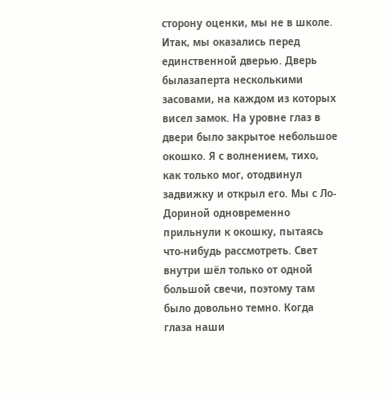сторону оценки, мы не в школе. Итак, мы оказались перед единственной дверью. Дверь былазаперта несколькими засовами, на каждом из которых висел замок. На уровне глаз в двери было закрытое небольшое окошко. Я с волнением, тихо, как только мог, отодвинул задвижку и открыл его. Мы с Ло-Дориной одновременно прильнули к окошку, пытаясь что-нибудь рассмотреть. Свет внутри шёл только от одной большой свечи, поэтому там было довольно темно. Когда глаза наши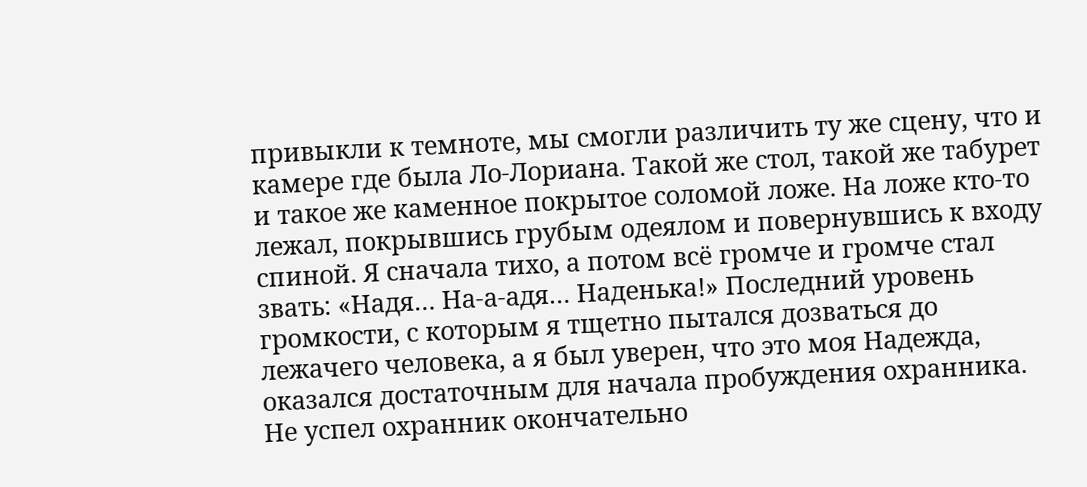привыкли к темноте, мы смогли различить ту же сцену, что и камере где была Ло-Лориана. Такой же стол, такой же табурет и такое же каменное покрытое соломой ложе. На ложе кто-то лежал, покрывшись грубым одеялом и повернувшись к входу спиной. Я сначала тихо, а потом всё громче и громче стал звать: «Надя… На-а-адя… Наденька!» Последний уровень громкости, с которым я тщетно пытался дозваться до лежачего человека, а я был уверен, что это моя Надежда, оказался достаточным для начала пробуждения охранника. Не успел охранник окончательно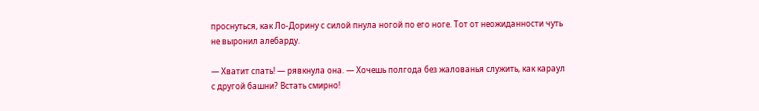проснуться, как Ло-Дорину с силой пнула ногой по его ноге. Тот от неожиданности чуть не выронил алебарду.

— Хватит спать! — рявкнула она. — Хочешь полгода без жалованья служить, как караул с другой башни? Встать смирно!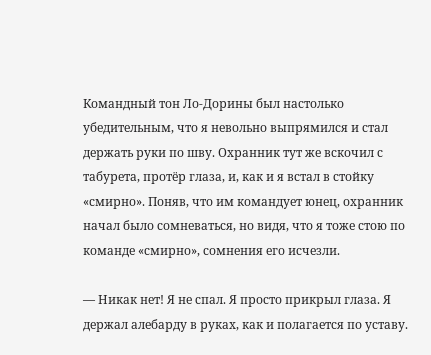Командный тон Ло-Дорины был настолько убедительным, что я невольно выпрямился и стал держать руки по шву. Охранник тут же вскочил с табурета, протёр глаза, и, как и я встал в стойку «смирно». Поняв, что им командует юнец, охранник начал было сомневаться, но видя, что я тоже стою по команде «смирно», сомнения его исчезли.

— Никак нет! Я не спал. Я просто прикрыл глаза. Я держал алебарду в руках, как и полагается по уставу.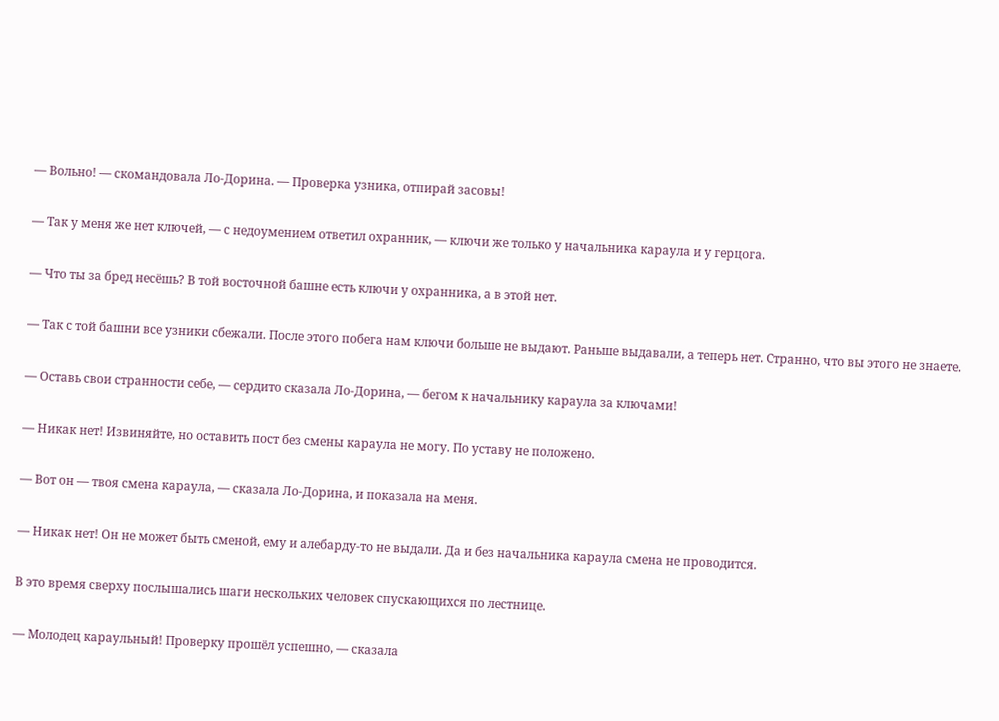— Вольно! — скомандовала Ло-Дорина. — Проверка узника, отпирай засовы!

— Так у меня же нет ключей, — с недоумением ответил охранник, — ключи же только у начальника караула и у герцога.

— Что ты за бред несёшь? В той восточной башне есть ключи у охранника, а в этой нет.

— Так с той башни все узники сбежали. После этого побега нам ключи больше не выдают. Раньше выдавали, а теперь нет. Странно, что вы этого не знаете.

— Оставь свои странности себе, — сердито сказала Ло-Дорина, — бегом к начальнику караула за ключами!

— Никак нет! Извиняйте, но оставить пост без смены караула не могу. По уставу не положено.

— Вот он — твоя смена караула, — сказала Ло-Дорина, и показала на меня.

— Никак нет! Он не может быть сменой, ему и алебарду-то не выдали. Да и без начальника караула смена не проводится.

В это время сверху послышались шаги нескольких человек спускающихся по лестнице.

— Молодец караульный! Проверку прошёл успешно, — сказала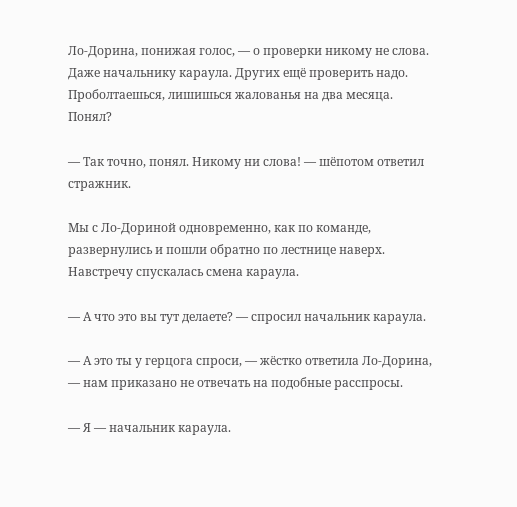Ло-Дорина, понижая голос, — о проверки никому не слова. Даже начальнику караула. Других ещё проверить надо. Проболтаешься, лишишься жалованья на два месяца. Понял?

— Так точно, понял. Никому ни слова! — шёпотом ответил стражник.

Мы с Ло-Дориной одновременно, как по команде, развернулись и пошли обратно по лестнице наверх. Навстречу спускалась смена караула.

— А что это вы тут делаете? — спросил начальник караула.

— А это ты у герцога спроси, — жёстко ответила Ло-Дорина, — нам приказано не отвечать на подобные расспросы.

— Я — начальник караула.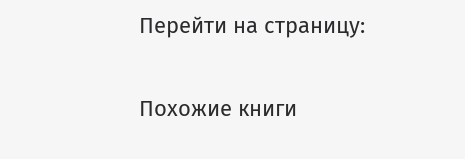Перейти на страницу:

Похожие книги